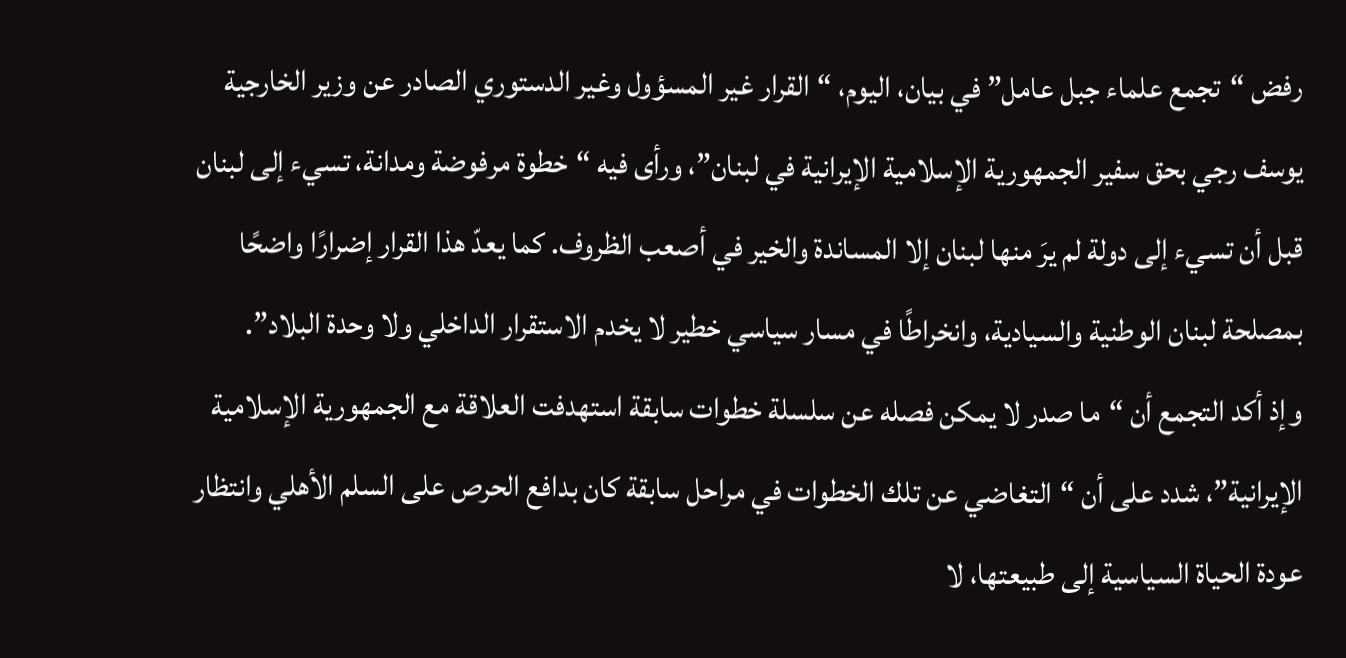رفض “تجمع علماء جبل عامل” في بيان، اليوم، “القرار غير المسؤول وغير الدستوري الصادر عن وزير الخارجية يوسف رجي بحق سفير الجمهورية الإسلامية الإيرانية في لبنان”، ورأى فيه “خطوة مرفوضة ومدانة، تسيء إلى لبنان قبل أن تسيء إلى دولة لم يرَ منها لبنان إلا المساندة والخير في أصعب الظروف. كما يعدّ هذا القرار إضرارًا واضحًا بمصلحة لبنان الوطنية والسيادية، وانخراطًا في مسار سياسي خطير لا يخدم الاستقرار الداخلي ولا وحدة البلاد”.
وإذ أكد التجمع أن “ما صدر لا يمكن فصله عن سلسلة خطوات سابقة استهدفت العلاقة مع الجمهورية الإسلامية الإيرانية”، شدد على أن “التغاضي عن تلك الخطوات في مراحل سابقة كان بدافع الحرص على السلم الأهلي وانتظار عودة الحياة السياسية إلى طبيعتها، لا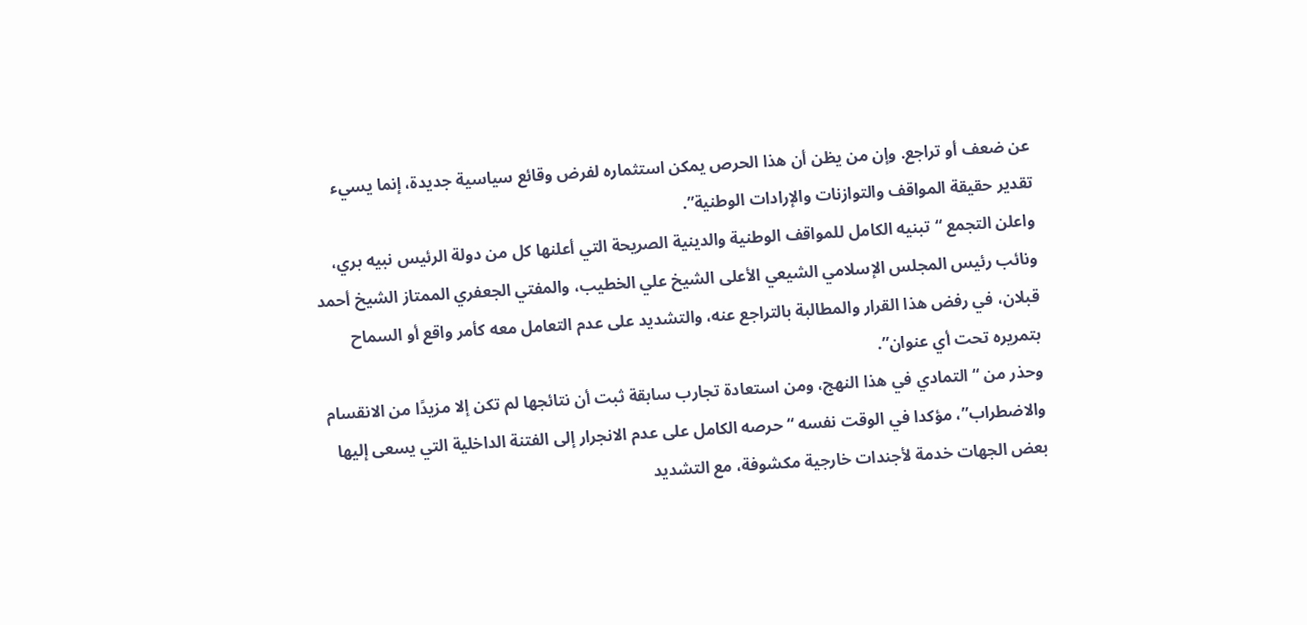عن ضعف أو تراجع. وإن من يظن أن هذا الحرص يمكن استثماره لفرض وقائع سياسية جديدة، إنما يسيء تقدير حقيقة المواقف والتوازنات والإرادات الوطنية”.
واعلن التجمع “تبنيه الكامل للمواقف الوطنية والدينية الصريحة التي أعلنها كل من دولة الرئيس نبيه بري، ونائب رئيس المجلس الإسلامي الشيعي الأعلى الشيخ علي الخطيب، والمفتي الجعفري الممتاز الشيخ أحمد قبلان، في رفض هذا القرار والمطالبة بالتراجع عنه، والتشديد على عدم التعامل معه كأمر واقع أو السماح بتمريره تحت أي عنوان”.
وحذر من “التمادي في هذا النهج، ومن استعادة تجارب سابقة ثبت أن نتائجها لم تكن إلا مزيدًا من الانقسام والاضطراب”، مؤكدا في الوقت نفسه “حرصه الكامل على عدم الانجرار إلى الفتنة الداخلية التي يسعى إليها بعض الجهات خدمة لأجندات خارجية مكشوفة، مع التشديد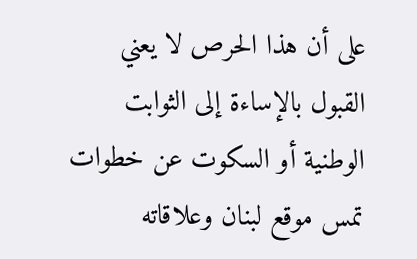على أن هذا الحرص لا يعني القبول بالإساءة إلى الثوابت الوطنية أو السكوت عن خطوات تمس موقع لبنان وعلاقاته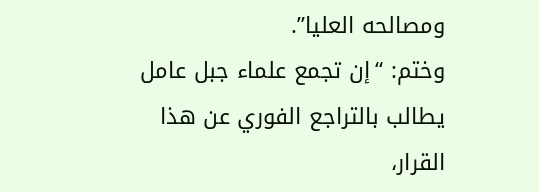ومصالحه العليا”.
وختم: “إن تجمع علماء جبل عامل يطالب بالتراجع الفوري عن هذا القرار،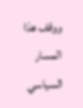ووقف هذا المسار السياسي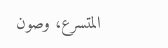المتسرع، وصون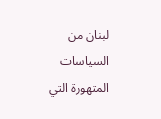لبنان من السياسات المتهورة التي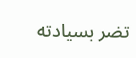تضر بسيادته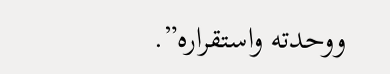ووحدته واستقراره”.